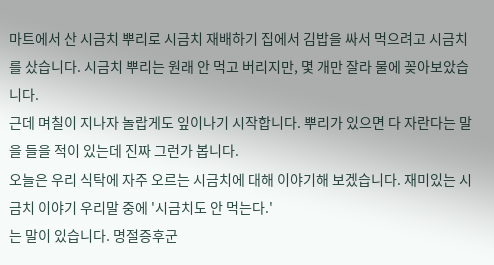마트에서 산 시금치 뿌리로 시금치 재배하기 집에서 김밥을 싸서 먹으려고 시금치를 샀습니다. 시금치 뿌리는 원래 안 먹고 버리지만, 몇 개만 잘라 물에 꽂아보았습니다.
근데 며칠이 지나자 놀랍게도 잎이나기 시작합니다. 뿌리가 있으면 다 자란다는 말을 들을 적이 있는데 진짜 그런가 봅니다.
오늘은 우리 식탁에 자주 오르는 시금치에 대해 이야기해 보겠습니다. 재미있는 시금치 이야기 우리말 중에 '시금치도 안 먹는다.'
는 말이 있습니다. 명절증후군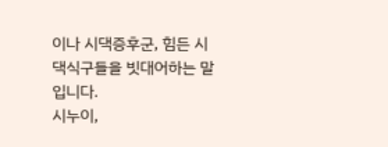이나 시댁증후군, 힘든 시댁식구들을 빗대어하는 말입니다.
시누이,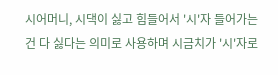시어머니, 시댁이 싫고 힘들어서 '시'자 들어가는 건 다 싫다는 의미로 사용하며 시금치가 '시'자로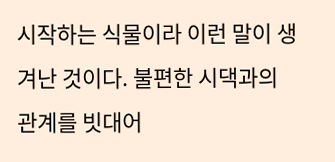시작하는 식물이라 이런 말이 생겨난 것이다. 불편한 시댁과의 관계를 빗대어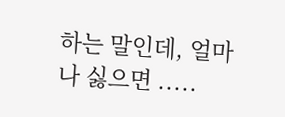하는 말인데, 얼마나 싫으면 .....